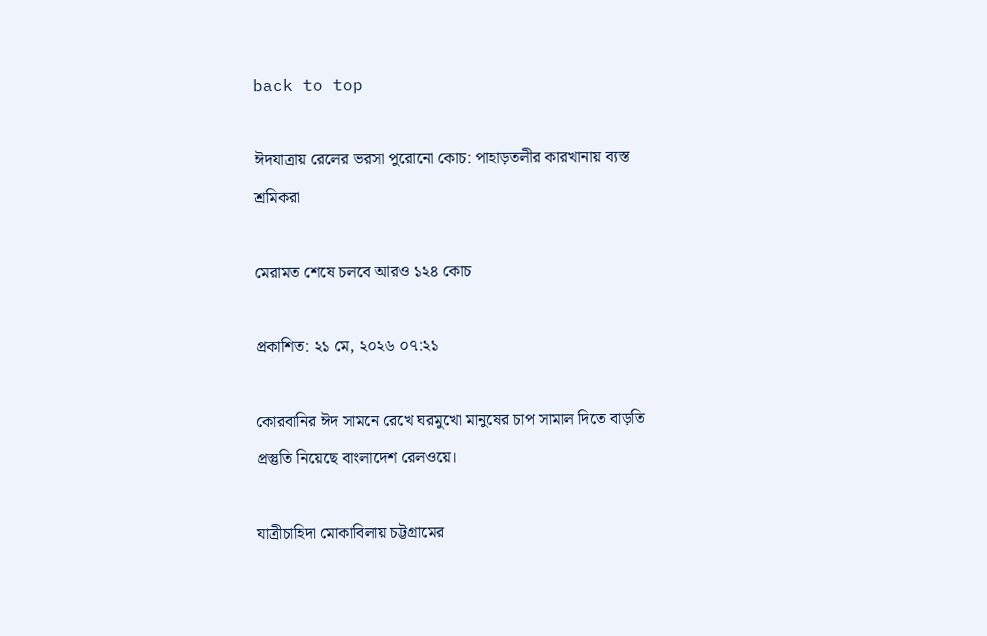back to top

ঈদযাত্রায় রেলের ভরসা পুরোনো কোচ: পাহাড়তলীর কারখানায় ব্যস্ত শ্রমিকরা

মেরামত শেষে চলবে আরও ১২৪ কোচ

প্রকাশিত: ২১ মে, ২০২৬ ০৭:২১

কোরবানির ঈদ সামনে রেখে ঘরমুখো মানুষের চাপ সামাল দিতে বাড়তি প্রস্তুতি নিয়েছে বাংলাদেশ রেলওয়ে।

যাত্রীচাহিদা মোকাবিলায় চট্টগ্রামের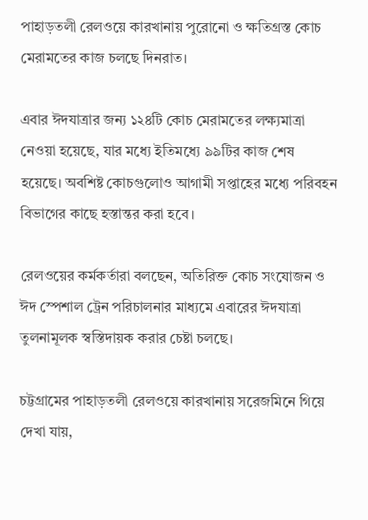পাহাড়তলী রেলওয়ে কারখানায় পুরোনো ও ক্ষতিগ্রস্ত কোচ মেরামতের কাজ চলছে দিনরাত।

এবার ঈদযাত্রার জন্য ১২৪টি কোচ মেরামতের লক্ষ্যমাত্রা নেওয়া হয়েছে, যার মধ্যে ইতিমধ্যে ৯৯টির কাজ শেষ হয়েছে। অবশিষ্ট কোচগুলোও আগামী সপ্তাহের মধ্যে পরিবহন বিভাগের কাছে হস্তান্তর করা হবে।

রেলওয়ের কর্মকর্তারা বলছেন, অতিরিক্ত কোচ সংযোজন ও ঈদ স্পেশাল ট্রেন পরিচালনার মাধ্যমে এবারের ঈদযাত্রা তুলনামূলক স্বস্তিদায়ক করার চেষ্টা চলছে।

চট্টগ্রামের পাহাড়তলী রেলওয়ে কারখানায় সরেজমিনে গিয়ে দেখা যায়,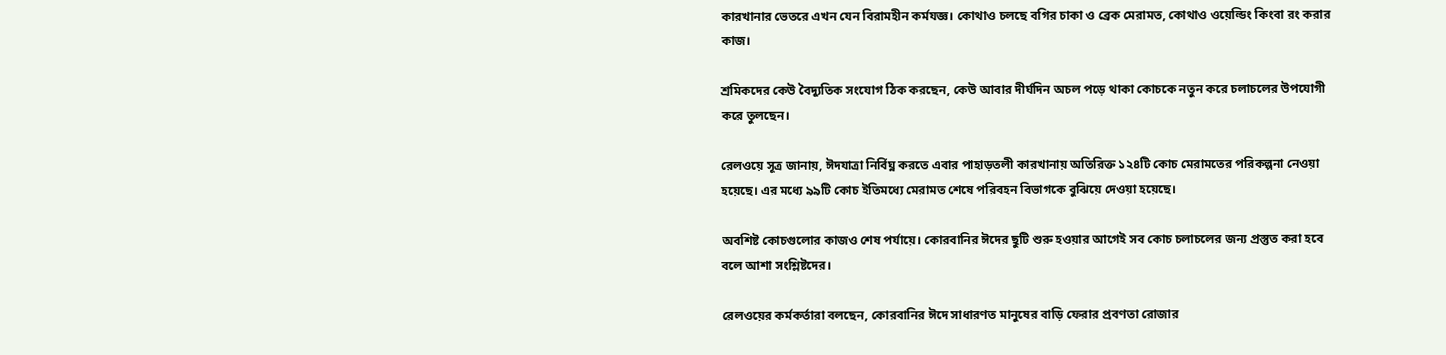কারখানার ভেতরে এখন যেন বিরামহীন কর্মযজ্ঞ। কোথাও চলছে বগির চাকা ও ব্রেক মেরামত, কোথাও ওয়েল্ডিং কিংবা রং করার কাজ।

শ্রমিকদের কেউ বৈদ্যুতিক সংযোগ ঠিক করছেন, কেউ আবার দীর্ঘদিন অচল পড়ে থাকা কোচকে নতুন করে চলাচলের উপযোগী করে তুলছেন।

রেলওয়ে সূত্র জানায়, ঈদযাত্রা নির্বিঘ্ন করতে এবার পাহাড়তলী কারখানায় অতিরিক্ত ১২৪টি কোচ মেরামতের পরিকল্পনা নেওয়া হয়েছে। এর মধ্যে ৯৯টি কোচ ইতিমধ্যে মেরামত শেষে পরিবহন বিভাগকে বুঝিয়ে দেওয়া হয়েছে।

অবশিষ্ট কোচগুলোর কাজও শেষ পর্যায়ে। কোরবানির ঈদের ছুটি শুরু হওয়ার আগেই সব কোচ চলাচলের জন্য প্রস্তুত করা হবে বলে আশা সংশ্লিষ্টদের।

রেলওয়ের কর্মকর্তারা বলছেন, কোরবানির ঈদে সাধারণত মানুষের বাড়ি ফেরার প্রবণতা রোজার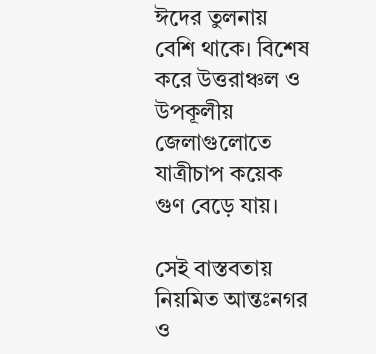ঈদের তুলনায় বেশি থাকে। বিশেষ করে উত্তরাঞ্চল ও উপকূলীয় জেলাগুলোতে যাত্রীচাপ কয়েক গুণ বেড়ে যায়।

সেই বাস্তবতায় নিয়মিত আন্তঃনগর ও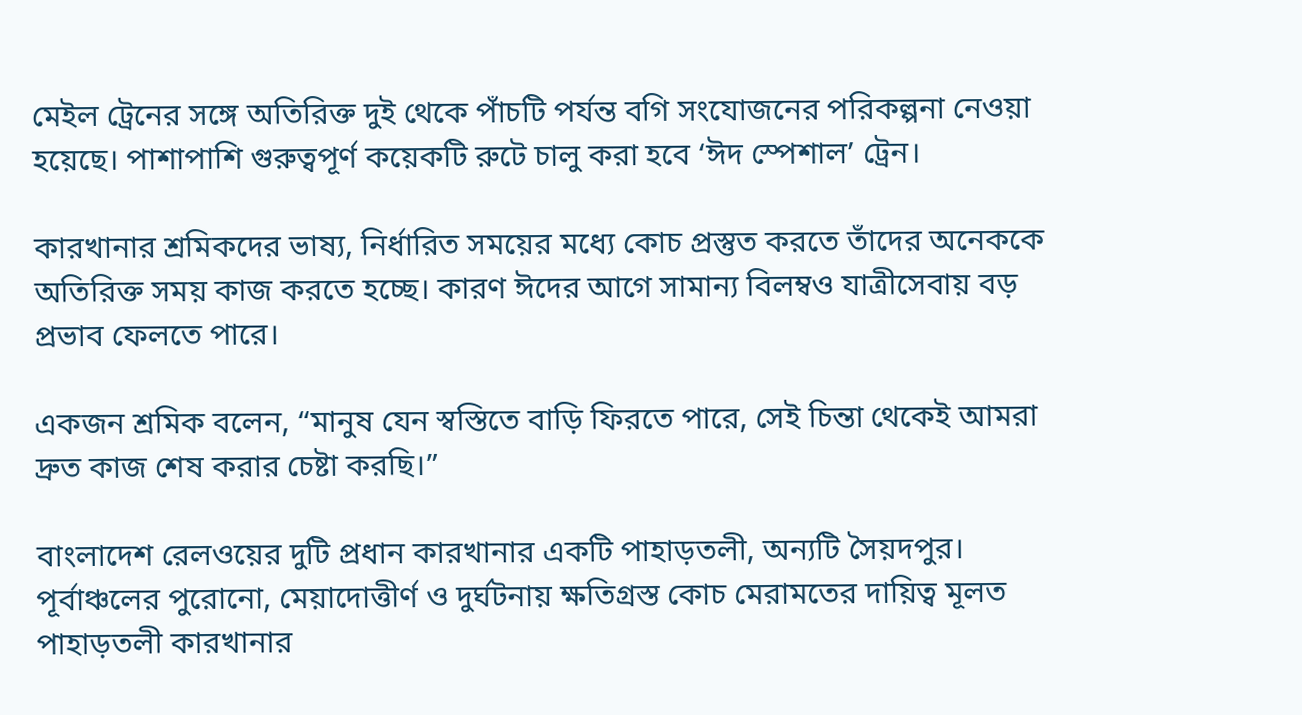মেইল ট্রেনের সঙ্গে অতিরিক্ত দুই থেকে পাঁচটি পর্যন্ত বগি সংযোজনের পরিকল্পনা নেওয়া হয়েছে। পাশাপাশি গুরুত্বপূর্ণ কয়েকটি রুটে চালু করা হবে ‘ঈদ স্পেশাল’ ট্রেন।

কারখানার শ্রমিকদের ভাষ্য, নির্ধারিত সময়ের মধ্যে কোচ প্রস্তুত করতে তাঁদের অনেককে অতিরিক্ত সময় কাজ করতে হচ্ছে। কারণ ঈদের আগে সামান্য বিলম্বও যাত্রীসেবায় বড় প্রভাব ফেলতে পারে।

একজন শ্রমিক বলেন, “মানুষ যেন স্বস্তিতে বাড়ি ফিরতে পারে, সেই চিন্তা থেকেই আমরা দ্রুত কাজ শেষ করার চেষ্টা করছি।”

বাংলাদেশ রেলওয়ের দুটি প্রধান কারখানার একটি পাহাড়তলী, অন্যটি সৈয়দপুর। পূর্বাঞ্চলের পুরোনো, মেয়াদোত্তীর্ণ ও দুর্ঘটনায় ক্ষতিগ্রস্ত কোচ মেরামতের দায়িত্ব মূলত পাহাড়তলী কারখানার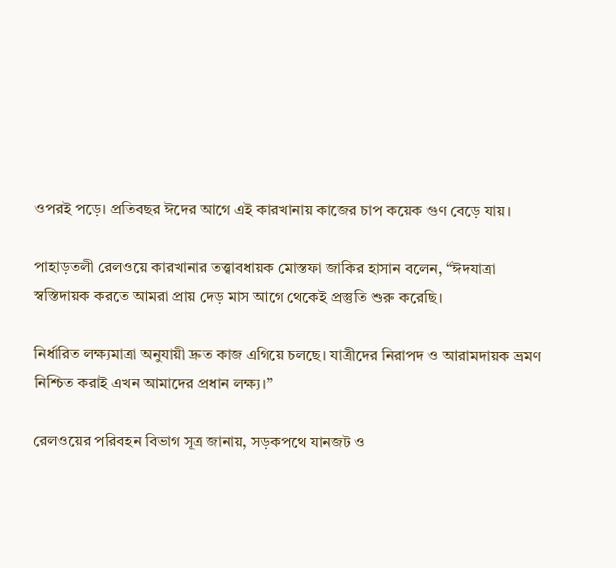ওপরই পড়ে। প্রতিবছর ঈদের আগে এই কারখানায় কাজের চাপ কয়েক গুণ বেড়ে যায়।

পাহাড়তলী রেলওয়ে কারখানার তত্ত্বাবধায়ক মোস্তফা জাকির হাসান বলেন, “ঈদযাত্রা স্বস্তিদায়ক করতে আমরা প্রায় দেড় মাস আগে থেকেই প্রস্তুতি শুরু করেছি।

নির্ধারিত লক্ষ্যমাত্রা অনুযায়ী দ্রুত কাজ এগিয়ে চলছে। যাত্রীদের নিরাপদ ও আরামদায়ক ভ্রমণ নিশ্চিত করাই এখন আমাদের প্রধান লক্ষ্য।”

রেলওয়ের পরিবহন বিভাগ সূত্র জানায়, সড়কপথে যানজট ও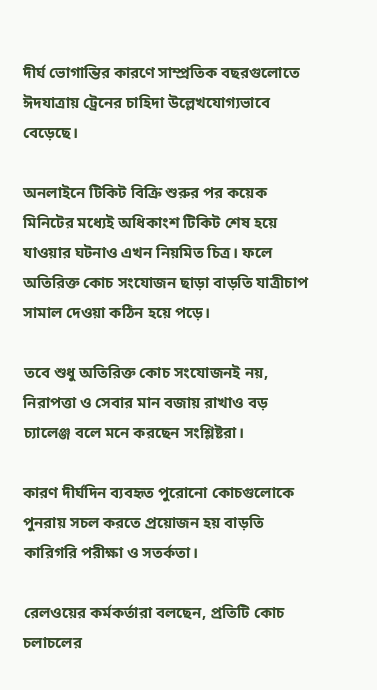দীর্ঘ ভোগান্তির কারণে সাম্প্রতিক বছরগুলোতে ঈদযাত্রায় ট্রেনের চাহিদা উল্লেখযোগ্যভাবে বেড়েছে।

অনলাইনে টিকিট বিক্রি শুরুর পর কয়েক মিনিটের মধ্যেই অধিকাংশ টিকিট শেষ হয়ে যাওয়ার ঘটনাও এখন নিয়মিত চিত্র। ফলে অতিরিক্ত কোচ সংযোজন ছাড়া বাড়তি যাত্রীচাপ সামাল দেওয়া কঠিন হয়ে পড়ে।

তবে শুধু অতিরিক্ত কোচ সংযোজনই নয়, নিরাপত্তা ও সেবার মান বজায় রাখাও বড় চ্যালেঞ্জ বলে মনে করছেন সংশ্লিষ্টরা।

কারণ দীর্ঘদিন ব্যবহৃত পুরোনো কোচগুলোকে পুনরায় সচল করতে প্রয়োজন হয় বাড়তি কারিগরি পরীক্ষা ও সতর্কতা।

রেলওয়ের কর্মকর্তারা বলছেন, প্রতিটি কোচ চলাচলের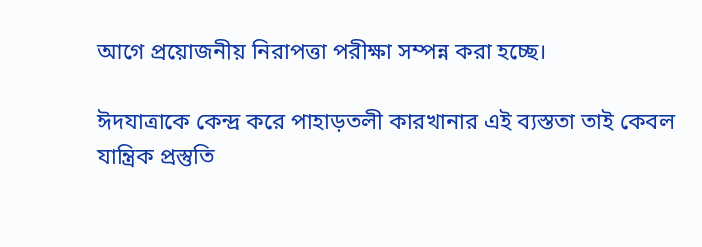আগে প্রয়োজনীয় নিরাপত্তা পরীক্ষা সম্পন্ন করা হচ্ছে।

ঈদযাত্রাকে কেন্দ্র করে পাহাড়তলী কারখানার এই ব্যস্ততা তাই কেবল যান্ত্রিক প্রস্তুতি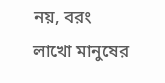নয়, বরং লাখো মানুষের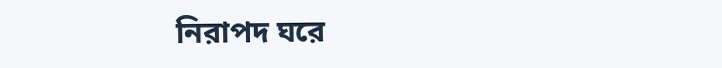নিরাপদ ঘরে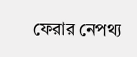ফেরার নেপথ্য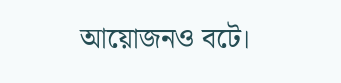আয়োজনও বটে।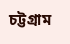চট্টগ্রাম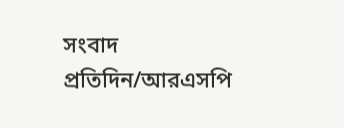সংবাদ প্রতিদিন/আরএসপি